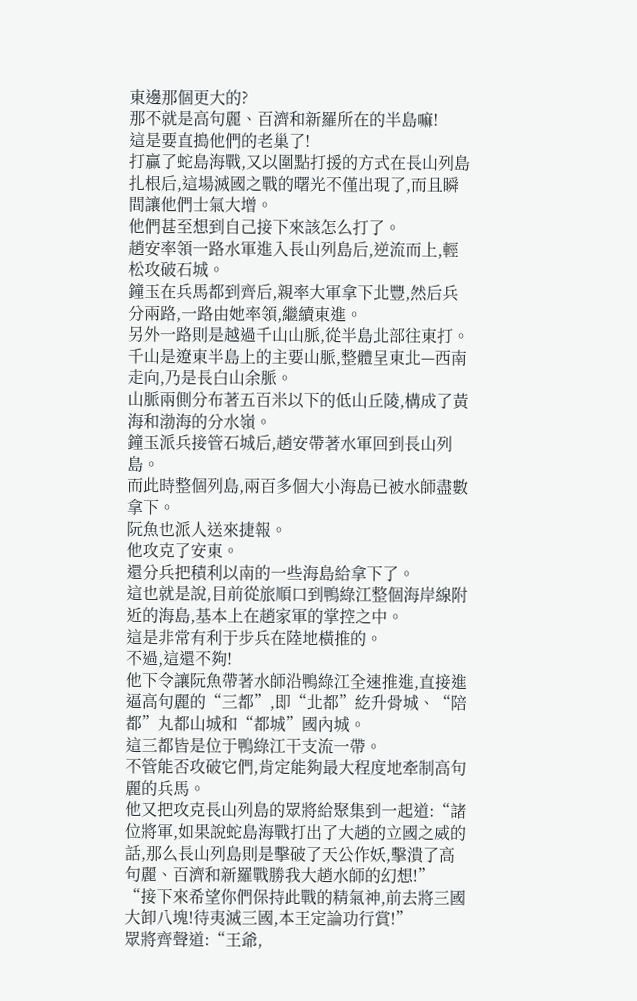東邊那個更大的?
那不就是高句麗、百濟和新羅所在的半島嘛!
這是要直搗他們的老巢了!
打贏了蛇島海戰,又以圍點打援的方式在長山列島扎根后,這場滅國之戰的曙光不僅出現了,而且瞬間讓他們士氣大增。
他們甚至想到自己接下來該怎么打了。
趙安率領一路水軍進入長山列島后,逆流而上,輕松攻破石城。
鐘玉在兵馬都到齊后,親率大軍拿下北豐,然后兵分兩路,一路由她率領,繼續東進。
另外一路則是越過千山山脈,從半島北部往東打。
千山是遼東半島上的主要山脈,整體呈東北—西南走向,乃是長白山余脈。
山脈兩側分布著五百米以下的低山丘陵,構成了黃海和渤海的分水嶺。
鐘玉派兵接管石城后,趙安帶著水軍回到長山列島。
而此時整個列島,兩百多個大小海島已被水師盡數拿下。
阮魚也派人送來捷報。
他攻克了安東。
還分兵把積利以南的一些海島給拿下了。
這也就是說,目前從旅順口到鴨綠江整個海岸線附近的海島,基本上在趙家軍的掌控之中。
這是非常有利于步兵在陸地橫推的。
不過,這還不夠!
他下令讓阮魚帶著水師沿鴨綠江全速推進,直接進逼高句麗的“三都”,即“北都”紇升骨城、“陪都”丸都山城和“都城”國內城。
這三都皆是位于鴨綠江干支流一帶。
不管能否攻破它們,肯定能夠最大程度地牽制高句麗的兵馬。
他又把攻克長山列島的眾將給聚集到一起道:“諸位將軍,如果說蛇島海戰打出了大趙的立國之威的話,那么長山列島則是擊破了天公作妖,擊潰了高句麗、百濟和新羅戰勝我大趙水師的幻想!”
“接下來希望你們保持此戰的精氣神,前去將三國大卸八塊!待夷滅三國,本王定論功行賞!”
眾將齊聲道:“王爺,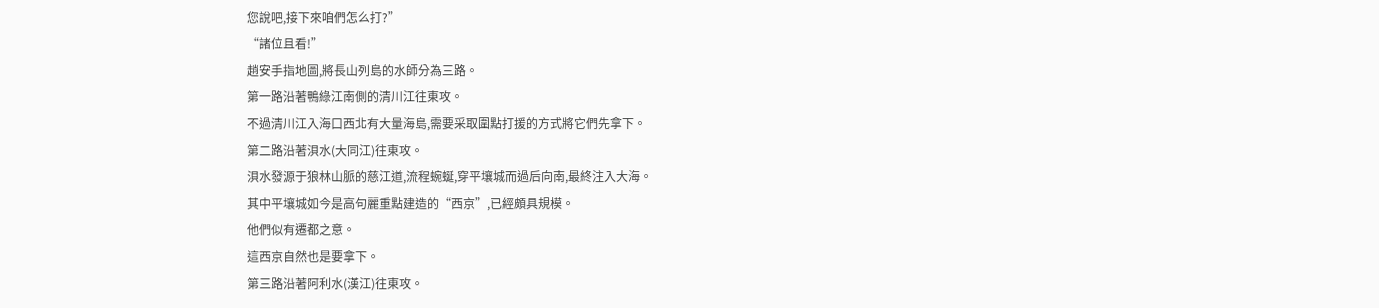您說吧,接下來咱們怎么打?”
“諸位且看!”
趙安手指地圖,將長山列島的水師分為三路。
第一路沿著鴨綠江南側的清川江往東攻。
不過清川江入海口西北有大量海島,需要采取圍點打援的方式將它們先拿下。
第二路沿著浿水(大同江)往東攻。
浿水發源于狼林山脈的慈江道,流程蜿蜒,穿平壤城而過后向南,最終注入大海。
其中平壤城如今是高句麗重點建造的“西京”,已經頗具規模。
他們似有遷都之意。
這西京自然也是要拿下。
第三路沿著阿利水(漢江)往東攻。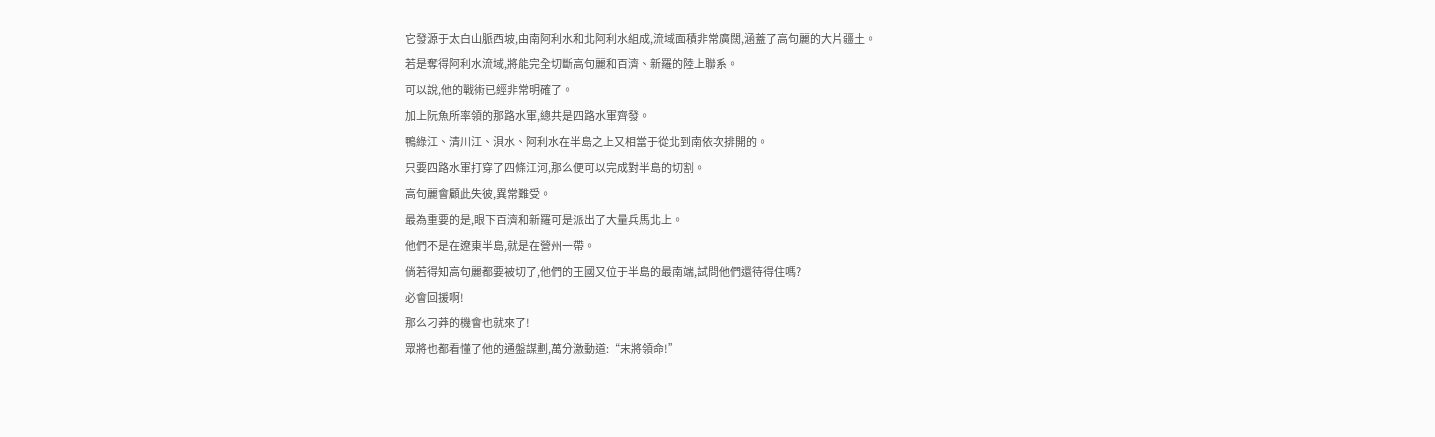它發源于太白山脈西坡,由南阿利水和北阿利水組成,流域面積非常廣闊,涵蓋了高句麗的大片疆土。
若是奪得阿利水流域,將能完全切斷高句麗和百濟、新羅的陸上聯系。
可以說,他的戰術已經非常明確了。
加上阮魚所率領的那路水軍,總共是四路水軍齊發。
鴨綠江、清川江、浿水、阿利水在半島之上又相當于從北到南依次排開的。
只要四路水軍打穿了四條江河,那么便可以完成對半島的切割。
高句麗會顧此失彼,異常難受。
最為重要的是,眼下百濟和新羅可是派出了大量兵馬北上。
他們不是在遼東半島,就是在營州一帶。
倘若得知高句麗都要被切了,他們的王國又位于半島的最南端,試問他們還待得住嗎?
必會回援啊!
那么刁莽的機會也就來了!
眾將也都看懂了他的通盤謀劃,萬分激動道:“末將領命!”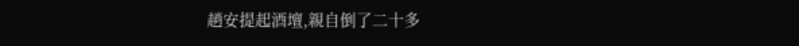趙安提起酒壇,親自倒了二十多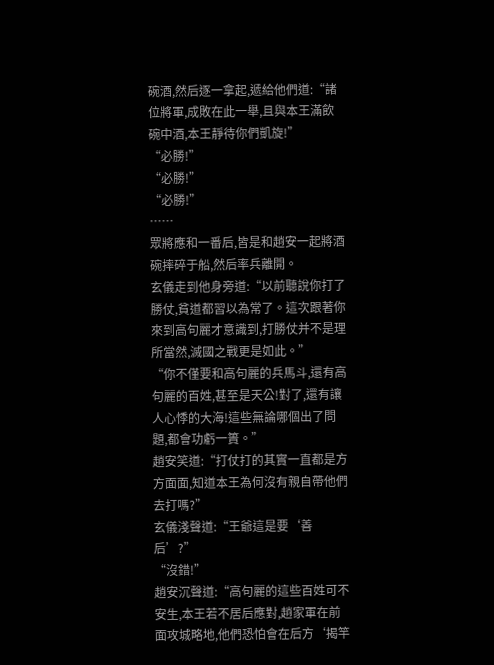碗酒,然后逐一拿起,遞給他們道:“諸位將軍,成敗在此一舉,且與本王滿飲碗中酒,本王靜待你們凱旋!”
“必勝!”
“必勝!”
“必勝!”
……
眾將應和一番后,皆是和趙安一起將酒碗摔碎于船,然后率兵離開。
玄儀走到他身旁道:“以前聽說你打了勝仗,貧道都習以為常了。這次跟著你來到高句麗才意識到,打勝仗并不是理所當然,滅國之戰更是如此。”
“你不僅要和高句麗的兵馬斗,還有高句麗的百姓,甚至是天公!對了,還有讓人心悸的大海!這些無論哪個出了問題,都會功虧一簣。”
趙安笑道:“打仗打的其實一直都是方方面面,知道本王為何沒有親自帶他們去打嗎?”
玄儀淺聲道:“王爺這是要‘善后’?”
“沒錯!”
趙安沉聲道:“高句麗的這些百姓可不安生,本王若不居后應對,趙家軍在前面攻城略地,他們恐怕會在后方‘揭竿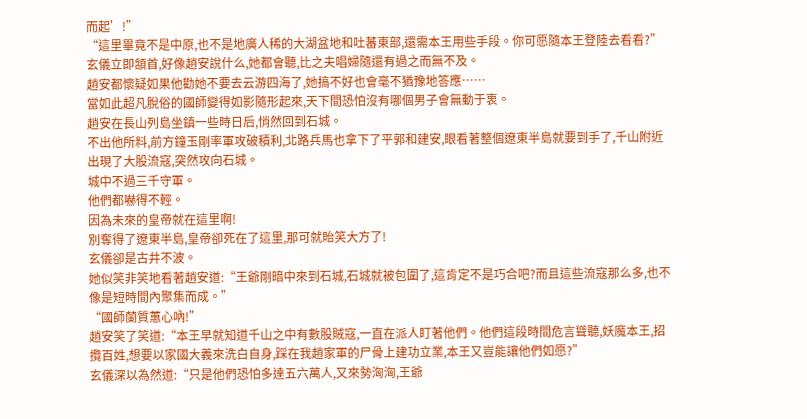而起’!”
“這里畢竟不是中原,也不是地廣人稀的大湖盆地和吐蕃東部,還需本王用些手段。你可愿隨本王登陸去看看?”
玄儀立即頷首,好像趙安說什么,她都會聽,比之夫唱婦隨還有過之而無不及。
趙安都懷疑如果他勸她不要去云游四海了,她搞不好也會毫不猶豫地答應……
當如此超凡脫俗的國師變得如影隨形起來,天下間恐怕沒有哪個男子會無動于衷。
趙安在長山列島坐鎮一些時日后,悄然回到石城。
不出他所料,前方鐘玉剛率軍攻破積利,北路兵馬也拿下了平郭和建安,眼看著整個遼東半島就要到手了,千山附近出現了大股流寇,突然攻向石城。
城中不過三千守軍。
他們都嚇得不輕。
因為未來的皇帝就在這里啊!
別奪得了遼東半島,皇帝卻死在了這里,那可就貽笑大方了!
玄儀卻是古井不波。
她似笑非笑地看著趙安道:“王爺剛暗中來到石城,石城就被包圍了,這肯定不是巧合吧?而且這些流寇那么多,也不像是短時間內聚集而成。”
“國師蘭質蕙心吶!”
趙安笑了笑道:“本王早就知道千山之中有數股賊寇,一直在派人盯著他們。他們這段時間危言聳聽,妖魔本王,招攬百姓,想要以家國大義來洗白自身,踩在我趙家軍的尸骨上建功立業,本王又豈能讓他們如愿?”
玄儀深以為然道:“只是他們恐怕多達五六萬人,又來勢洶洶,王爺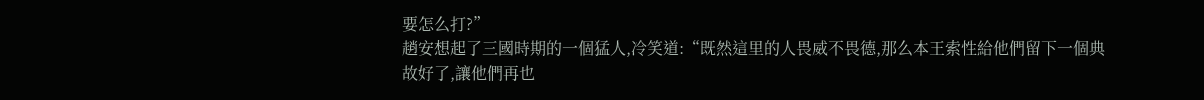要怎么打?”
趙安想起了三國時期的一個猛人,冷笑道:“既然這里的人畏威不畏德,那么本王索性給他們留下一個典故好了,讓他們再也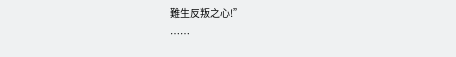難生反叛之心!”
……